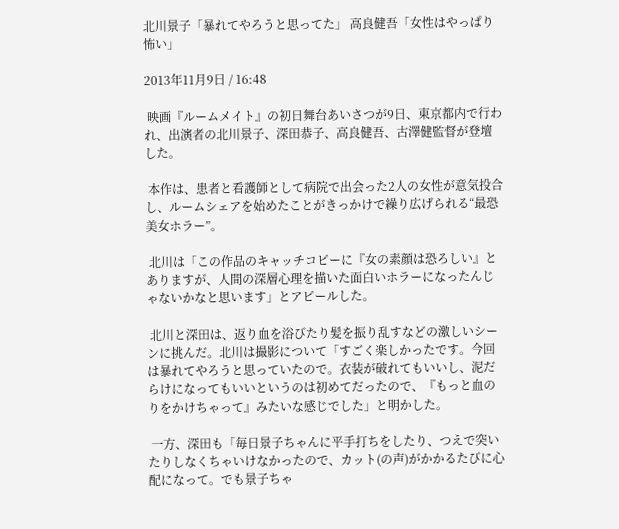北川景子「暴れてやろうと思ってた」 高良健吾「女性はやっぱり怖い」

2013年11月9日 / 16:48

 映画『ルームメイト』の初日舞台あいさつが9日、東京都内で行われ、出演者の北川景子、深田恭子、高良健吾、古澤健監督が登壇した。

 本作は、患者と看護師として病院で出会った2人の女性が意気投合し、ルームシェアを始めたことがきっかけで繰り広げられる“最恐美女ホラー”。

 北川は「この作品のキャッチコピーに『女の素顔は恐ろしい』とありますが、人間の深層心理を描いた面白いホラーになったんじゃないかなと思います」とアピールした。

 北川と深田は、返り血を浴びたり髪を振り乱すなどの激しいシーンに挑んだ。北川は撮影について「すごく楽しかったです。今回は暴れてやろうと思っていたので。衣装が破れてもいいし、泥だらけになってもいいというのは初めてだったので、『もっと血のりをかけちゃって』みたいな感じでした」と明かした。

 一方、深田も「毎日景子ちゃんに平手打ちをしたり、つえで突いたりしなくちゃいけなかったので、カット(の声)がかかるたびに心配になって。でも景子ちゃ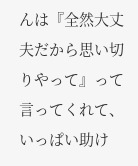んは『全然大丈夫だから思い切りやって』って言ってくれて、いっぱい助け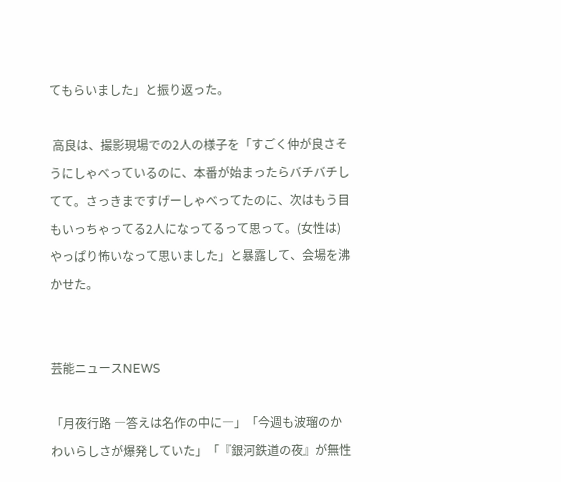てもらいました」と振り返った。

 高良は、撮影現場での2人の様子を「すごく仲が良さそうにしゃべっているのに、本番が始まったらバチバチしてて。さっきまですげーしゃべってたのに、次はもう目もいっちゃってる2人になってるって思って。(女性は)やっぱり怖いなって思いました」と暴露して、会場を沸かせた。


芸能ニュースNEWS

「月夜行路 ―答えは名作の中に―」「今週も波瑠のかわいらしさが爆発していた」「『銀河鉄道の夜』が無性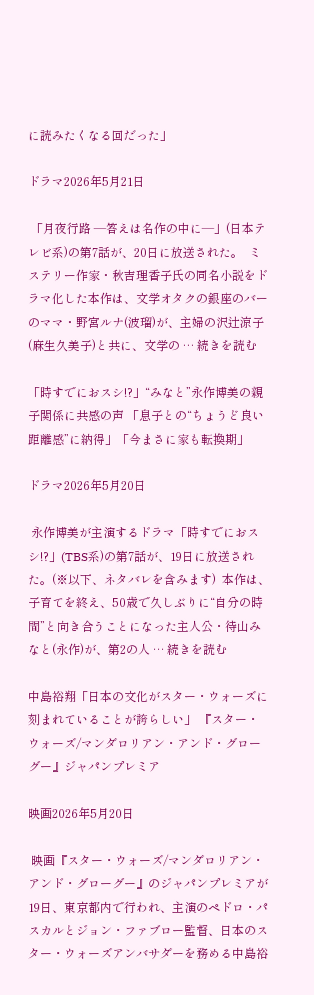に読みたくなる回だった」

ドラマ2026年5月21日

 「月夜行路 ―答えは名作の中に―」(日本テレビ系)の第7話が、20日に放送された。  ミステリー作家・秋吉理香子氏の同名小説をドラマ化した本作は、文学オタクの銀座のバーのママ・野宮ルナ(波瑠)が、主婦の沢辻涼子(麻生久美子)と共に、文学の … 続きを読む

「時すでにおスシ!?」“みなと”永作博美の親子関係に共感の声 「息子との“ちょうど良い距離感”に納得」「今まさに家も転換期」

ドラマ2026年5月20日

 永作博美が主演するドラマ「時すでにおスシ!?」(TBS系)の第7話が、19日に放送された。(※以下、ネタバレを含みます)  本作は、子育てを終え、50歳で久しぶりに“自分の時間”と向き合うことになった主人公・待山みなと(永作)が、第2の人 … 続きを読む

中島裕翔「日本の文化がスター・ウォーズに刻まれていることが誇らしい」 『スター・ウォーズ/マンダロリアン・アンド・グローグー』ジャパンプレミア

映画2026年5月20日

 映画『スター・ウォーズ/マンダロリアン・アンド・グローグー』のジャパンプレミアが19日、東京都内で行われ、主演のペドロ・パスカルとジョン・ファブロー監督、日本のスター・ウォーズアンバサダーを務める中島裕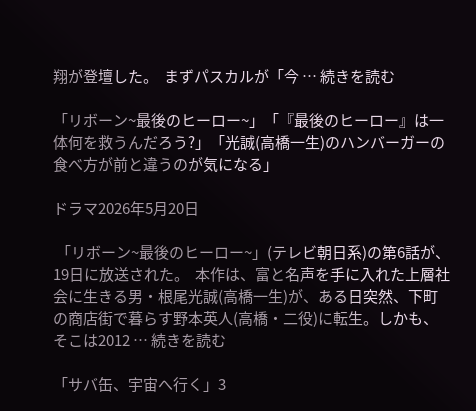翔が登壇した。  まずパスカルが「今 … 続きを読む

「リボーン~最後のヒーロー~」「『最後のヒーロー』は一体何を救うんだろう?」「光誠(高橋一生)のハンバーガーの食べ方が前と違うのが気になる」

ドラマ2026年5月20日

 「リボーン~最後のヒーロー~」(テレビ朝日系)の第6話が、19日に放送された。  本作は、富と名声を手に入れた上層社会に生きる男・根尾光誠(高橋一生)が、ある日突然、下町の商店街で暮らす野本英人(高橋・二役)に転生。しかも、そこは2012 … 続きを読む

「サバ缶、宇宙へ行く」3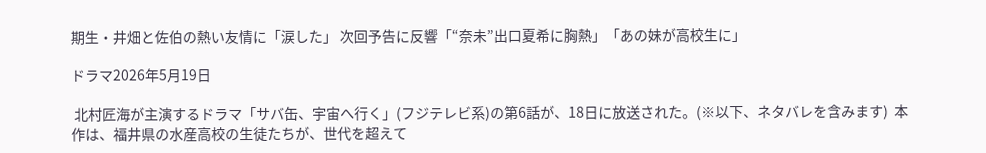期生・井畑と佐伯の熱い友情に「涙した」 次回予告に反響「“奈未”出口夏希に胸熱」「あの妹が高校生に」

ドラマ2026年5月19日

 北村匠海が主演するドラマ「サバ缶、宇宙へ行く」(フジテレビ系)の第6話が、18日に放送された。(※以下、ネタバレを含みます)  本作は、福井県の水産高校の生徒たちが、世代を超えて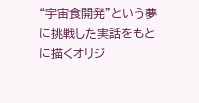“宇宙食開発”という夢に挑戦した実話をもとに描くオリジ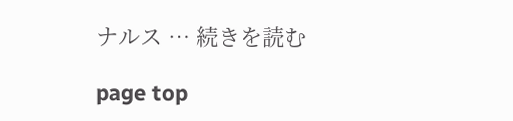ナルス … 続きを読む

page top